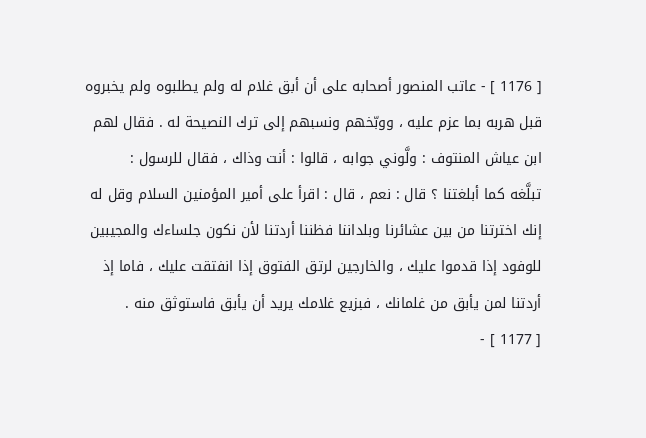[ 1176 ] - عاتب المنصور أصحابه على أن أبق غلام له ولم يطلبوه ولم يخبروه قبل هربه بما عزم عليه ، ووبّخهم ونسبهم إلى ترك النصيحة له . فقال لهم ابن عياش المنتوف : ولَّوني جوابه ، قالوا : أنت وذاك ، فقال للرسول :
تبلَّغه كما أبلغتنا ؟ قال : نعم ، قال : اقرأ على أمير المؤمنين السلام وقل له إنك اخترتنا من بين عشائرنا وبلداننا فظننا أردتنا لأن نكون جلساءك والمجيبين للوفود إذا قدموا عليك ، والخارجين لرتق الفتوق إذا انفتقت عليك ، فاما إذ أردتنا لمن يأبق من غلمانك ، فبزيع غلامك يريد أن يأبق فاستوثق منه .
[ 1177 ] -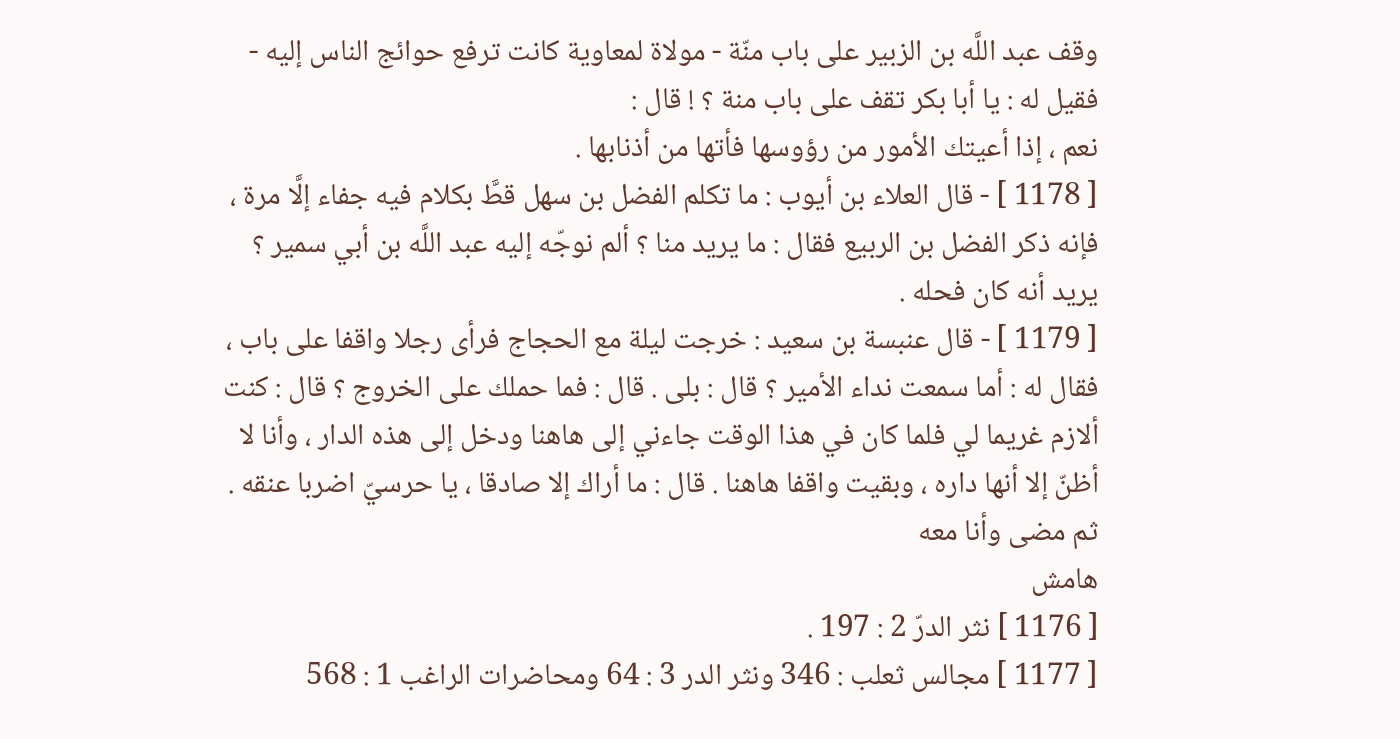وقف عبد اللَّه بن الزبير على باب منّة - مولاة لمعاوية كانت ترفع حوائج الناس إليه - فقيل له : يا أبا بكر تقف على باب منة ؟ ! قال :
نعم ، إذا أعيتك الأمور من رؤوسها فأتها من أذنابها .
[ 1178 ] - قال العلاء بن أيوب : ما تكلم الفضل بن سهل قطَّ بكلام فيه جفاء إلَّا مرة ، فإنه ذكر الفضل بن الربيع فقال : ما يريد منا ؟ ألم نوجّه إليه عبد اللَّه بن أبي سمير ؟ يريد أنه كان فحله .
[ 1179 ] - قال عنبسة بن سعيد : خرجت ليلة مع الحجاج فرأى رجلا واقفا على باب ، فقال له : أما سمعت نداء الأمير ؟ قال : بلى . قال : فما حملك على الخروج ؟ قال : كنت ألازم غريما لي فلما كان في هذا الوقت جاءني إلى هاهنا ودخل إلى هذه الدار ، وأنا لا أظنّ إلا أنها داره ، وبقيت واقفا هاهنا . قال : ما أراك إلا صادقا ، يا حرسيّ اضربا عنقه . ثم مضى وأنا معه
هامش
[ 1176 ] نثر الدرّ 2 : 197 .
[ 1177 ] مجالس ثعلب : 346 ونثر الدر 3 : 64 ومحاضرات الراغب 1 : 568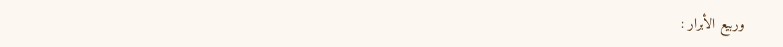وربيع الأبرار :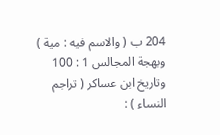204 ب ( والاسم فيه : مية ) وبهجة المجالس 1 : 100 وتاريخ ابن عساكر ( تراجم النساء ) :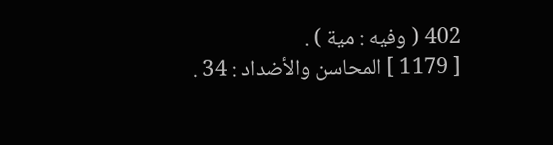402 ( وفيه : مية ) .
[ 1179 ] المحاسن والأضداد : 34 .